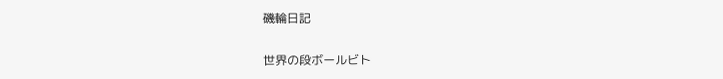磯輪日記

世界の段ボールビト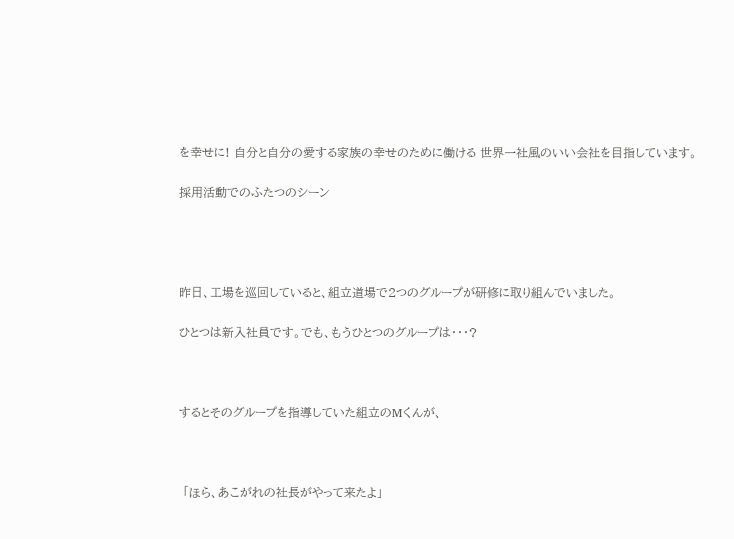を幸せに! 自分と自分の愛する家族の幸せのために働ける 世界一社風のいい会社を目指しています。

採用活動でのふたつのシーン




昨日、工場を巡回していると、組立道場で2つのグループが研修に取り組んでいました。

ひとつは新入社員です。でも、もうひとつのグループは・・・?



するとそのグループを指導していた組立のMくんが、



 「ほら、あこがれの社長がやって来たよ」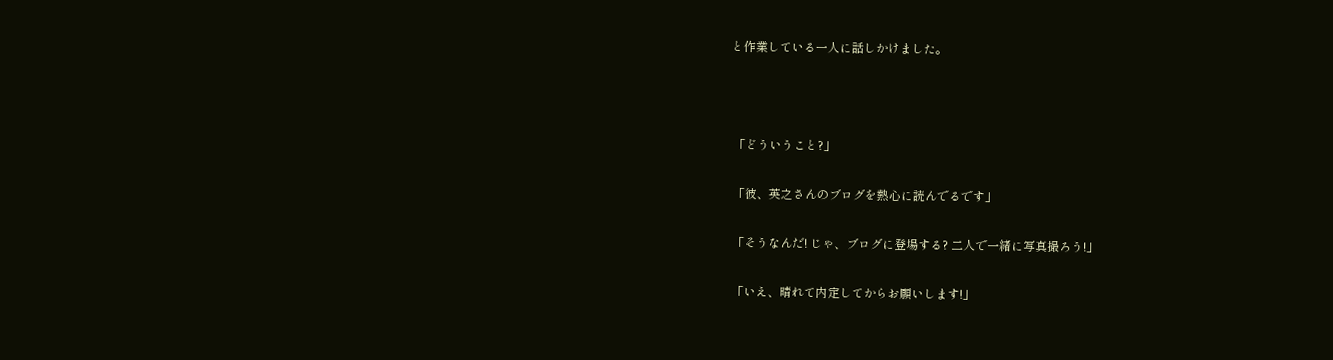と作業している一人に話しかけました。



 「どういうこと?」

 「彼、英之さんのブログを熱心に読んでるです」

 「そうなんだ! じゃ、ブログに登場する? 二人で一緒に写真撮ろう!」

 「いえ、晴れて内定してからお願いします!」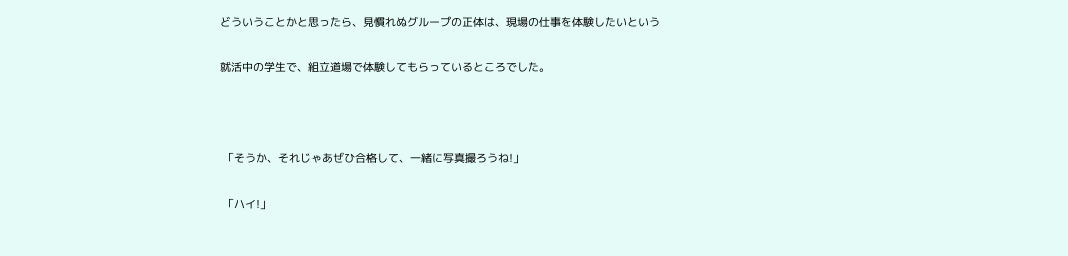どういうことかと思ったら、見慣れぬグループの正体は、現場の仕事を体験したいという

就活中の学生で、組立道場で体験してもらっているところでした。



 「そうか、それじゃあぜひ合格して、一緒に写真撮ろうね!」

 「ハイ!」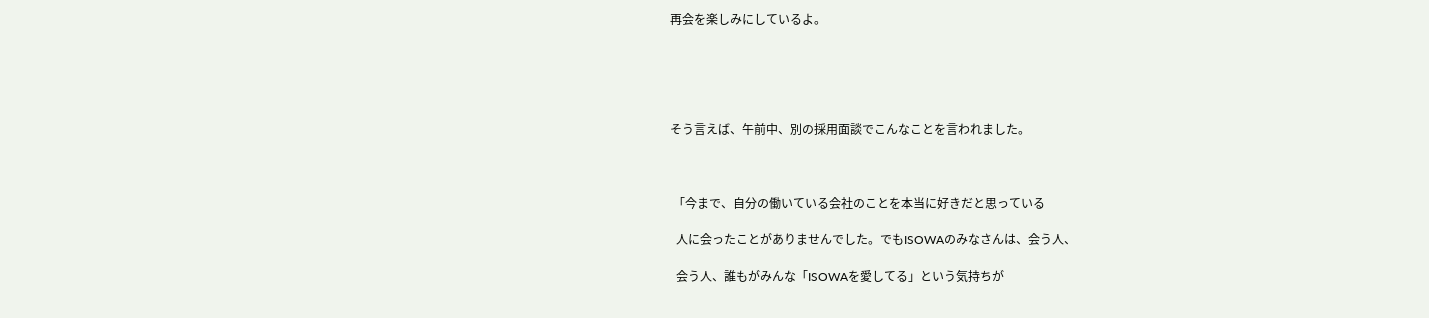再会を楽しみにしているよ。





そう言えば、午前中、別の採用面談でこんなことを言われました。



 「今まで、自分の働いている会社のことを本当に好きだと思っている

  人に会ったことがありませんでした。でもISOWAのみなさんは、会う人、

  会う人、誰もがみんな「ISOWAを愛してる」という気持ちが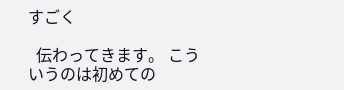すごく

  伝わってきます。 こういうのは初めての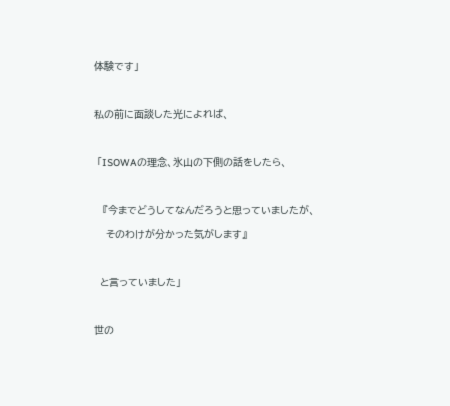体験です」



私の前に面談した光によれば、



 「ISOWAの理念、氷山の下側の話をしたら、



   『今までどうしてなんだろうと思っていましたが、

    そのわけが分かった気がします』



  と言っていました」



世の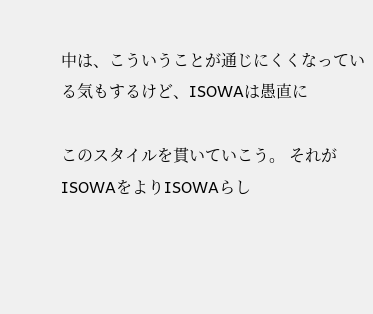中は、こういうことが通じにくくなっている気もするけど、ISOWAは愚直に

このスタイルを貫いていこう。 それがISOWAをよりISOWAらし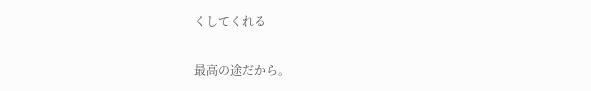くしてくれる

最高の途だから。